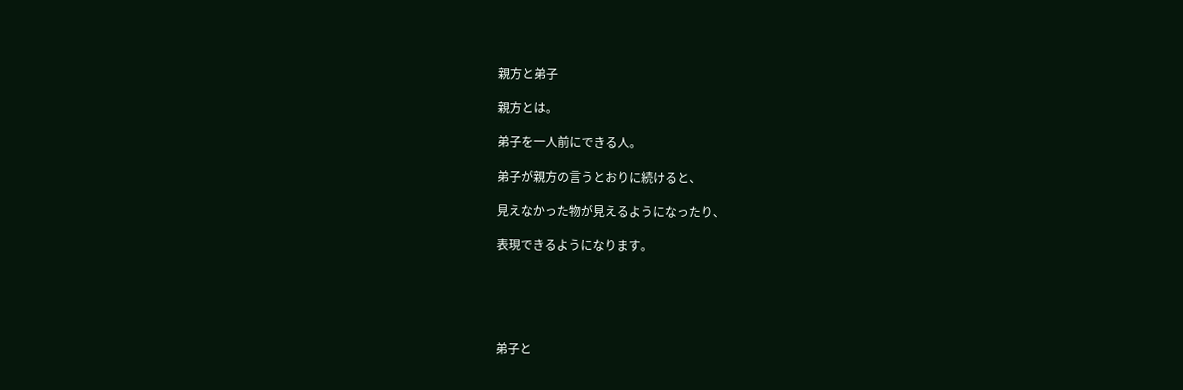親方と弟子

親方とは。

弟子を一人前にできる人。

弟子が親方の言うとおりに続けると、

見えなかった物が見えるようになったり、

表現できるようになります。





弟子と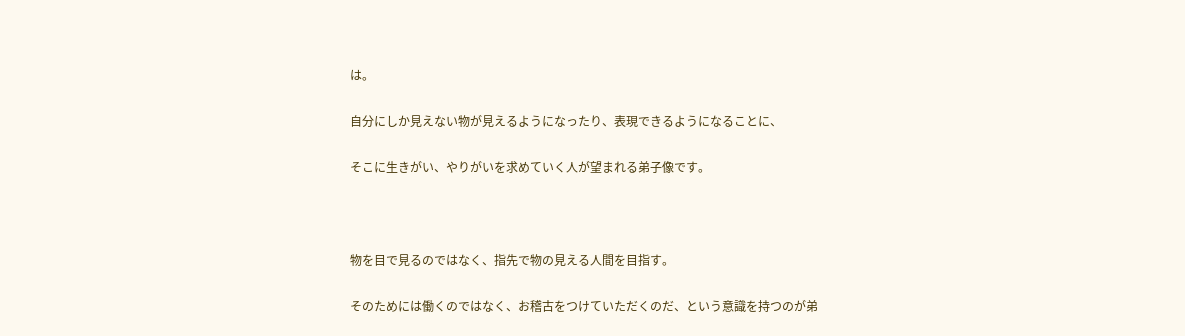は。

自分にしか見えない物が見えるようになったり、表現できるようになることに、

そこに生きがい、やりがいを求めていく人が望まれる弟子像です。



物を目で見るのではなく、指先で物の見える人間を目指す。

そのためには働くのではなく、お稽古をつけていただくのだ、という意識を持つのが弟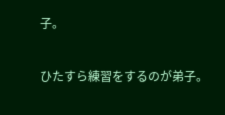子。

ひたすら練習をするのが弟子。